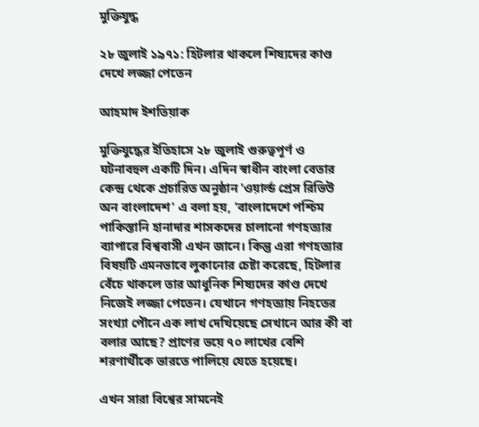মুক্তিযুদ্ধ

২৮ জুলাই ১৯৭১: হিটলার থাকলে শিষ্যদের কাণ্ড দেখে লজ্জা পেতেন

আহমাদ ইশতিয়াক

মুক্তিযুদ্ধের ইতিহাসে ২৮ জুলাই গুরুত্বপূর্ণ ও ঘটনাবহুল একটি দিন। এদিন স্বাধীন বাংলা বেতার কেন্দ্র থেকে প্রচারিত অনুষ্ঠান 'ওয়ার্ল্ড প্রেস রিভিউ অন বাংলাদেশ' এ বলা হয়, 'বাংলাদেশে পশ্চিম পাকিস্তানি হানাদার শাসকদের চালানো গণহত্যার ব্যাপারে বিশ্ববাসী এখন জানে। কিন্তু এরা গণহত্যার বিষয়টি এমনভাবে লুকানোর চেষ্টা করেছে, হিটলার বেঁচে থাকলে তার আধুনিক শিষ্যদের কাণ্ড দেখে নিজেই লজ্জা পেতেন। যেখানে গণহত্যায় নিহতের সংখ্যা পৌনে এক লাখ দেখিয়েছে সেখানে আর কী বা বলার আছে? প্রাণের ভয়ে ৭০ লাখের বেশি শরণার্থীকে ভারতে পালিয়ে যেতে হয়েছে।

এখন সারা বিশ্বের সামনেই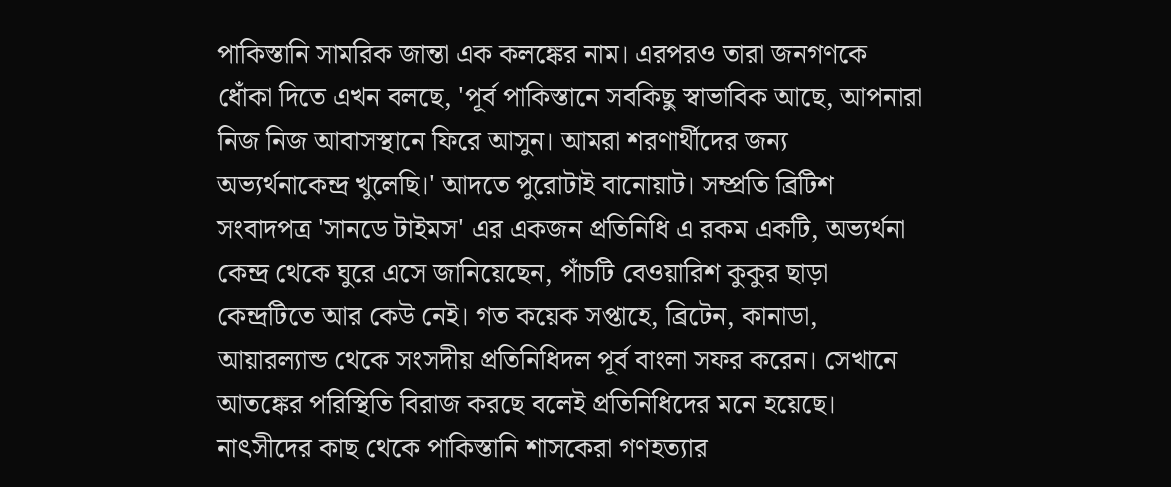পাকিস্তানি সামরিক জান্তা এক কলঙ্কের নাম। এরপরও তারা জনগণকে ধোঁকা দিতে এখন বলছে, 'পূর্ব পাকিস্তানে সবকিছু স্বাভাবিক আছে, আপনারা নিজ নিজ আবাসস্থানে ফিরে আসুন। আমরা শরণার্থীদের জন্য অভ্যর্থনাকেন্দ্র খুলেছি।' আদতে পুরোটাই বানোয়াট। সম্প্রতি ব্রিটিশ সংবাদপত্র 'সানডে টাইমস' এর একজন প্রতিনিধি এ রকম একটি, অভ্যর্থনা কেন্দ্র থেকে ঘুরে এসে জানিয়েছেন, পাঁচটি বেওয়ারিশ কুকুর ছাড়া কেন্দ্রটিতে আর কেউ নেই। গত কয়েক সপ্তাহে, ব্রিটেন, কানাডা, আয়ারল্যান্ড থেকে সংসদীয় প্রতিনিধিদল পূর্ব বাংলা সফর করেন। সেখানে আতঙ্কের পরিস্থিতি বিরাজ করছে বলেই প্রতিনিধিদের মনে হয়েছে। নাৎসীদের কাছ থেকে পাকিস্তানি শাসকেরা গণহত্যার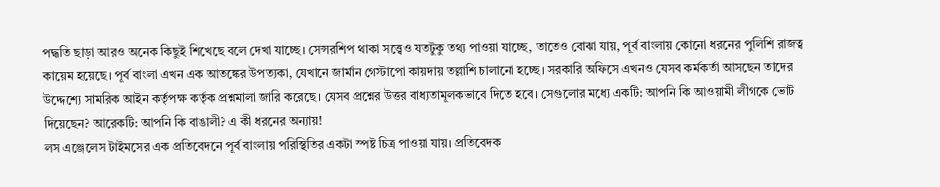পদ্ধতি ছাড়া আরও অনেক কিছুই শিখেছে বলে দেখা যাচ্ছে। সেন্সরশিপ থাকা সত্ত্বেও যতটুকু তথ্য পাওয়া যাচ্ছে, তাতেও বোঝা যায়, পূর্ব বাংলায় কোনো ধরনের পুলিশি রাজত্ব কায়েম হয়েছে। পূর্ব বাংলা এখন এক আতঙ্কের উপত্যকা, যেখানে জার্মান গেস্টাপো কায়দায় তল্লাশি চালানো হচ্ছে। সরকারি অফিসে এখনও যেসব কর্মকর্তা আসছেন তাদের উদ্দেশ্যে সামরিক আইন কর্তৃপক্ষ কর্তৃক প্রশ্নমালা জারি করেছে। যেসব প্রশ্নের উত্তর বাধ্যতামূলকভাবে দিতে হবে। সেগুলোর মধ্যে একটি: আপনি কি আওয়ামী লীগকে ভোট দিয়েছেন? আরেকটি: আপনি কি বাঙালী? এ কী ধরনের অন্যায়!
লস এঞ্জেলেস টাইমসের এক প্রতিবেদনে পূর্ব বাংলায় পরিস্থিতির একটা স্পষ্ট চিত্র পাওয়া যায়। প্রতিবেদক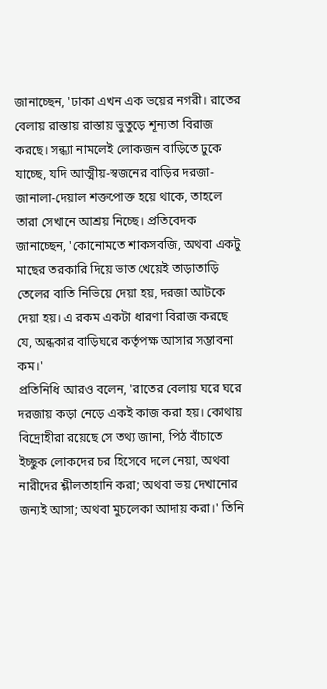জানাচ্ছেন, 'ঢাকা এখন এক ভয়ের নগরী। রাতের বেলায় রাস্তায় রাস্তায় ভুতুড়ে শূন্যতা বিরাজ করছে। সন্ধ্যা নামলেই লোকজন বাড়িতে ঢুকে যাচ্ছে, যদি আত্মীয়-স্বজনের বাড়ির দরজা-জানালা-দেয়াল শক্তপোক্ত হয়ে থাকে, তাহলে তারা সেখানে আশ্রয় নিচ্ছে। প্রতিবেদক জানাচ্ছেন, 'কোনোমতে শাকসবজি, অথবা একটু মাছের তরকারি দিয়ে ভাত খেয়েই তাড়াতাড়ি তেলের বাতি নিভিয়ে দেয়া হয়, দরজা আটকে দেয়া হয়। এ রকম একটা ধারণা বিরাজ করছে যে, অন্ধকার বাড়িঘরে কর্তৃপক্ষ আসার সম্ভাবনা কম।'
প্রতিনিধি আরও বলেন, 'রাতের বেলায় ঘরে ঘরে দরজায় কড়া নেড়ে একই কাজ করা হয়। কোথায় বিদ্রোহীরা রয়েছে সে তথ্য জানা, পিঠ বাঁচাতে ইচ্ছুক লোকদের চর হিসেবে দলে নেয়া, অথবা নারীদের শ্লীলতাহানি করা; অথবা ভয় দেখানোর জন্যই আসা; অথবা মুচলেকা আদায় করা।' তিনি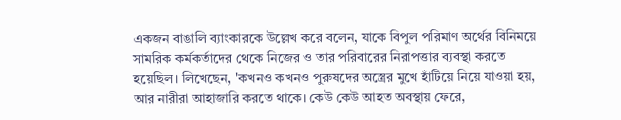একজন বাঙালি ব্যাংকারকে উল্লেখ করে বলেন, যাকে বিপুল পরিমাণ অর্থের বিনিময়ে সামরিক কর্মকর্তাদের থেকে নিজের ও তার পরিবারের নিরাপত্তার ব্যবস্থা করতে হয়েছিল। লিখেছেন, 'কখনও কখনও পুরুষদের অস্ত্রের মুখে হাঁটিয়ে নিয়ে যাওয়া হয়, আর নারীরা আহাজারি করতে থাকে। কেউ কেউ আহত অবস্থায় ফেরে,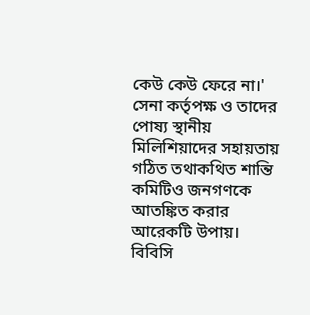কেউ কেউ ফেরে না।' সেনা কর্তৃপক্ষ ও তাদের পোষ্য স্থানীয় মিলিশিয়াদের সহায়তায় গঠিত তথাকথিত শান্তি কমিটিও জনগণকে আতঙ্কিত করার আরেকটি উপায়।
বিবিসি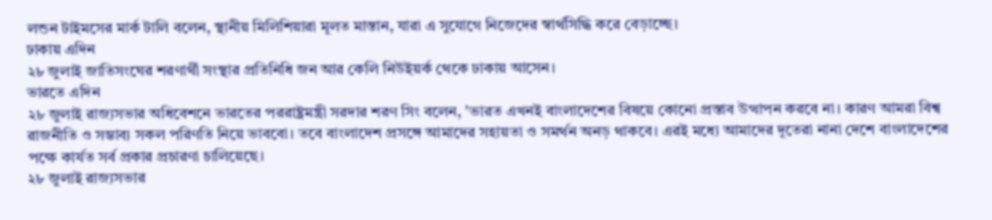লন্ডন টাইমসের মার্ক টালি বলেন, স্থানীয় মিলিশিয়ারা মূলত মাস্তান, যারা এ সুযোগে নিজেদের স্বার্থসিদ্ধি করে বেড়াচ্ছে।
ঢাকায় এদিন
২৮ জুলাই জাতিসংঘের শরণার্থী সংস্থার প্রতিনিধি জন আর কেলি নিউইয়র্ক থেকে ঢাকায় আসেন।
ভারতে এদিন
২৮ জুলাই রাজ্যসভার অধিবেশনে ভারতের পররাষ্ট্রমন্ত্রী সরদার শরণ সিং বলেন, 'ভারত এখনই বাংলাদেশের বিষয়ে কোনো প্রস্তাব উত্থাপন করবে না। কারণ আমরা বিশ্ব রাজনীতি ও সম্ভাব্য সকল পরিণতি নিয়ে ভাববো। তবে বাংলাদেশ প্রসঙ্গে আমাদের সহায়তা ও সমর্থন অনড় থাকবে। এরই মধ্যে আমাদের দূতেরা নানা দেশে বাংলাদেশের পক্ষে কার্যত সর্ব প্রকার প্রচারণা চালিয়েছে।
২৮ জুলাই রাজ্যসভার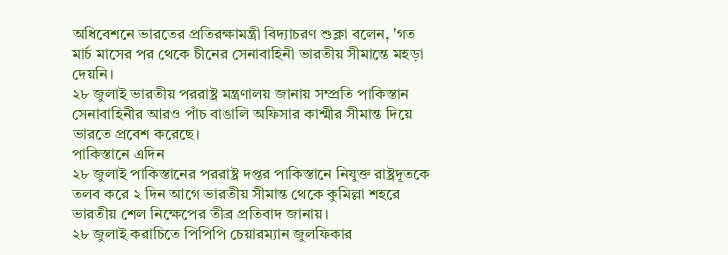অধিবেশনে ভারতের প্রতিরক্ষামন্ত্রী বিদ্যাচরণ শুক্লা বলেন, 'গত মার্চ মাসের পর থেকে চীনের সেনাবাহিনী ভারতীয় সীমান্তে মহড়া দেয়নি।
২৮ জুলাই ভারতীয় পররাষ্ট্র মন্ত্রণালয় জানায় সম্প্রতি পাকিস্তান সেনাবাহিনীর আরও পাঁচ বাঙালি অফিসার কাশ্মীর সীমান্ত দিয়ে ভারতে প্রবেশ করেছে।
পাকিস্তানে এদিন
২৮ জুলাই পাকিস্তানের পররাষ্ট্র দপ্তর পাকিস্তানে নিযুক্ত রাষ্ট্রদূতকে তলব করে ২ দিন আগে ভারতীয় সীমান্ত থেকে কুমিল্লা শহরে ভারতীয় শেল নিক্ষেপের তীব্র প্রতিবাদ জানায়।
২৮ জুলাই করাচিতে পিপিপি চেয়ারম্যান জুলফিকার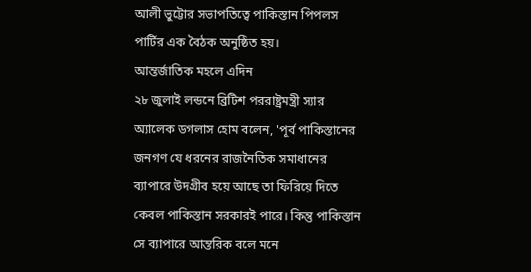আলী ভুট্টোর সভাপতিত্বে পাকিস্তান পিপলস পার্টির এক বৈঠক অনুষ্ঠিত হয়।
আন্তর্জাতিক মহলে এদিন
২৮ জুলাই লন্ডনে ব্রিটিশ পররাষ্ট্রমন্ত্রী স্যার অ্যালেক ডগলাস হোম বলেন, 'পূর্ব পাকিস্তানের জনগণ যে ধরনের রাজনৈতিক সমাধানের ব্যাপারে উদগ্রীব হয়ে আছে তা ফিরিয়ে দিতে কেবল পাকিস্তান সরকারই পারে। কিন্তু পাকিস্তান সে ব্যাপারে আন্তরিক বলে মনে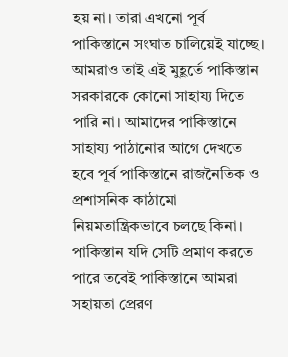হয় না। তারা এখনো পূর্ব পাকিস্তানে সংঘাত চালিয়েই যাচ্ছে। আমরাও তাই এই মুহূর্তে পাকিস্তান সরকারকে কোনো সাহায্য দিতে পারি না। আমাদের পাকিস্তানে সাহায্য পাঠানোর আগে দেখতে হবে পূর্ব পাকিস্তানে রাজনৈতিক ও প্রশাসনিক কাঠামো নিয়মতান্ত্রিকভাবে চলছে কিনা। পাকিস্তান যদি সেটি প্রমাণ করতে পারে তবেই পাকিস্তানে আমরা সহায়তা প্রেরণ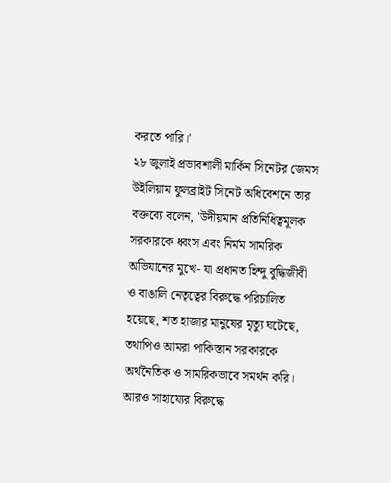করতে পারি।'
২৮ জুলাই প্রভাবশালী মার্কিন সিনেটর জেমস উইলিয়াম ফুলব্রাইট সিনেট অধিবেশনে তার বক্তব্যে বলেন, 'উদীয়মান প্রতিনিধিত্বমূলক সরকারকে ধ্বংস এবং নির্মম সামরিক অভিযানের মুখে- যা প্রধানত হিন্দু বুদ্ধিজীবী ও বাঙালি নেতৃত্বের বিরুদ্ধে পরিচালিত হয়েছে, শত হাজার মানুষের মৃত্যু ঘটেছে, তথাপিও আমরা পাকিস্তান সরকারকে অর্থনৈতিক ও সামরিকভাবে সমর্থন করি। আরও সাহায্যের বিরুদ্ধে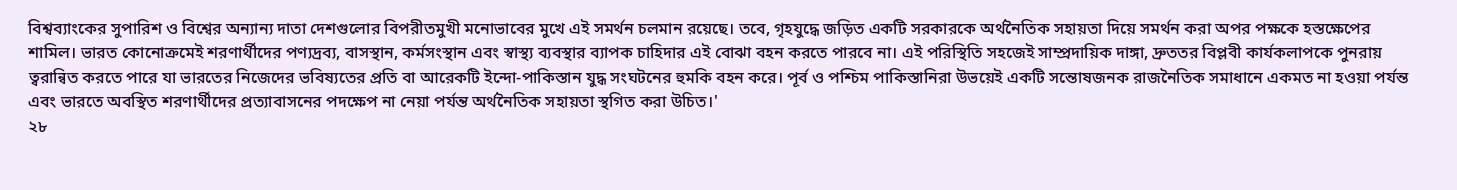বিশ্বব্যাংকের সুপারিশ ও বিশ্বের অন্যান্য দাতা দেশগুলোর বিপরীতমুখী মনোভাবের মুখে এই সমর্থন চলমান রয়েছে। তবে, গৃহযুদ্ধে জড়িত একটি সরকারকে অর্থনৈতিক সহায়তা দিয়ে সমর্থন করা অপর পক্ষকে হস্তক্ষেপের শামিল। ভারত কোনোক্রমেই শরণার্থীদের পণ্যদ্রব্য, বাসস্থান, কর্মসংস্থান এবং স্বাস্থ্য ব্যবস্থার ব্যাপক চাহিদার এই বোঝা বহন করতে পারবে না। এই পরিস্থিতি সহজেই সাম্প্রদায়িক দাঙ্গা, দ্রুততর বিপ্লবী কার্যকলাপকে পুনরায় ত্বরান্বিত করতে পারে যা ভারতের নিজেদের ভবিষ্যতের প্রতি বা আরেকটি ইন্দো-পাকিস্তান যুদ্ধ সংঘটনের হুমকি বহন করে। পূর্ব ও পশ্চিম পাকিস্তানিরা উভয়েই একটি সন্তোষজনক রাজনৈতিক সমাধানে একমত না হওয়া পর্যন্ত এবং ভারতে অবস্থিত শরণার্থীদের প্রত্যাবাসনের পদক্ষেপ না নেয়া পর্যন্ত অর্থনৈতিক সহায়তা স্থগিত করা উচিত।'
২৮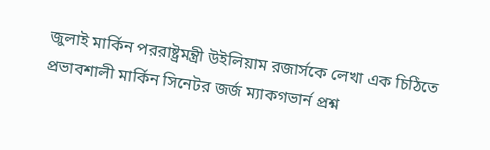জুলাই মার্কিন পররাষ্ট্রমন্ত্রী উইলিয়াম রজার্সকে লেখা এক চিঠিতে প্রভাবশালী মার্কিন সিনেটর জর্জ ম্যাকগভার্ন প্রশ্ন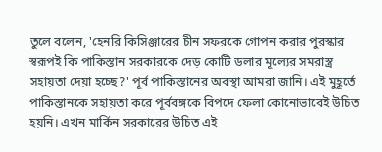তুলে বলেন, 'হেনরি কিসিঞ্জারের চীন সফরকে গোপন করার পুরস্কার স্বরূপই কি পাকিস্তান সরকারকে দেড় কোটি ডলার মূল্যের সমরাস্ত্র সহায়তা দেয়া হচ্ছে?' পূর্ব পাকিস্তানের অবস্থা আমরা জানি। এই মুহূর্তে পাকিস্তানকে সহায়তা করে পূর্ববঙ্গকে বিপদে ফেলা কোনোভাবেই উচিত হয়নি। এখন মার্কিন সরকারের উচিত এই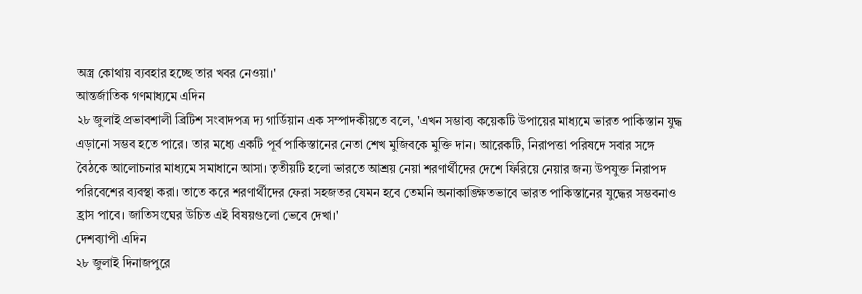অস্ত্র কোথায় ব্যবহার হচ্ছে তার খবর নেওয়া।'
আন্তর্জাতিক গণমাধ্যমে এদিন
২৮ জুলাই প্রভাবশালী ব্রিটিশ সংবাদপত্র দ্য গার্ডিয়ান এক সম্পাদকীয়তে বলে, 'এখন সম্ভাব্য কয়েকটি উপায়ের মাধ্যমে ভারত পাকিস্তান যুদ্ধ এড়ানো সম্ভব হতে পারে। তার মধ্যে একটি পূর্ব পাকিস্তানের নেতা শেখ মুজিবকে মুক্তি দান। আরেকটি, নিরাপত্তা পরিষদে সবার সঙ্গে বৈঠকে আলোচনার মাধ্যমে সমাধানে আসা। তৃতীয়টি হলো ভারতে আশ্রয় নেয়া শরণার্থীদের দেশে ফিরিয়ে নেয়ার জন্য উপযুক্ত নিরাপদ পরিবেশের ব্যবস্থা করা। তাতে করে শরণার্থীদের ফেরা সহজতর যেমন হবে তেমনি অনাকাঙ্ক্ষিতভাবে ভারত পাকিস্তানের যুদ্ধের সম্ভবনাও হ্রাস পাবে। জাতিসংঘের উচিত এই বিষয়গুলো ভেবে দেখা।'
দেশব্যাপী এদিন
২৮ জুলাই দিনাজপুরে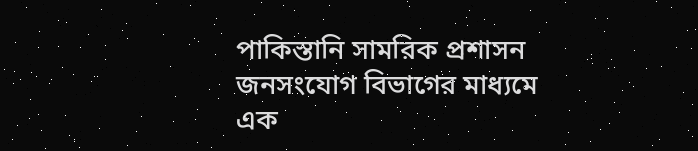পাকিস্তানি সামরিক প্রশাসন জনসংযোগ বিভাগের মাধ্যমে এক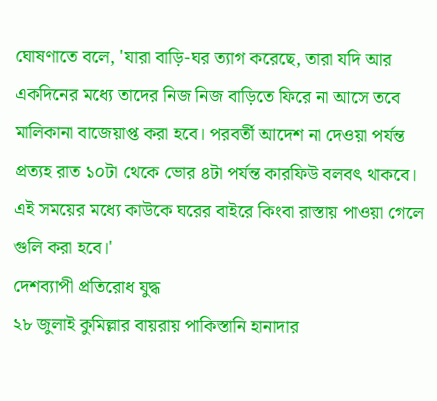ঘোষণাতে বলে, 'যারা বাড়ি-ঘর ত্যাগ করেছে, তারা যদি আর একদিনের মধ্যে তাদের নিজ নিজ বাড়িতে ফিরে না আসে তবে মালিকানা বাজেয়াপ্ত করা হবে। পরবর্তী আদেশ না দেওয়া পর্যন্ত প্রত্যহ রাত ১০টা থেকে ভোর ৪টা পর্যন্ত কারফিউ বলবৎ থাকবে। এই সময়ের মধ্যে কাউকে ঘরের বাইরে কিংবা রাস্তায় পাওয়া গেলে গুলি করা হবে।'
দেশব্যাপী প্রতিরোধ যুদ্ধ
২৮ জুলাই কুমিল্লার বায়রায় পাকিস্তানি হানাদার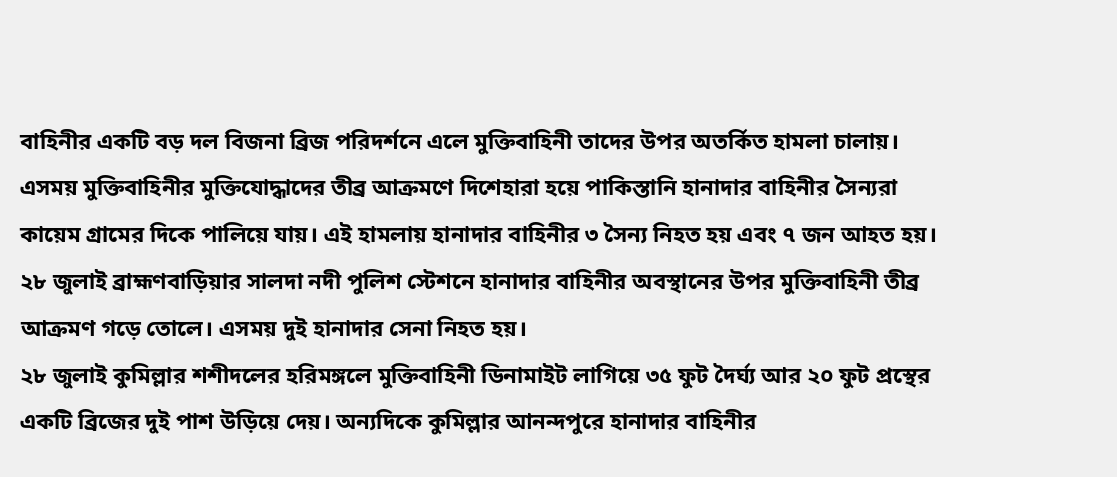বাহিনীর একটি বড় দল বিজনা ব্রিজ পরিদর্শনে এলে মুক্তিবাহিনী তাদের উপর অতর্কিত হামলা চালায়। এসময় মুক্তিবাহিনীর মুক্তিযোদ্ধাদের তীব্র আক্রমণে দিশেহারা হয়ে পাকিস্তানি হানাদার বাহিনীর সৈন্যরা কায়েম গ্রামের দিকে পালিয়ে যায়। এই হামলায় হানাদার বাহিনীর ৩ সৈন্য নিহত হয় এবং ৭ জন আহত হয়।
২৮ জুলাই ব্রাহ্মণবাড়িয়ার সালদা নদী পুলিশ স্টেশনে হানাদার বাহিনীর অবস্থানের উপর মুক্তিবাহিনী তীব্র আক্রমণ গড়ে তোলে। এসময় দুই হানাদার সেনা নিহত হয়।
২৮ জুলাই কুমিল্লার শশীদলের হরিমঙ্গলে মুক্তিবাহিনী ডিনামাইট লাগিয়ে ৩৫ ফুট দৈর্ঘ্য আর ২০ ফুট প্রস্থের একটি ব্রিজের দুই পাশ উড়িয়ে দেয়। অন্যদিকে কুমিল্লার আনন্দপুরে হানাদার বাহিনীর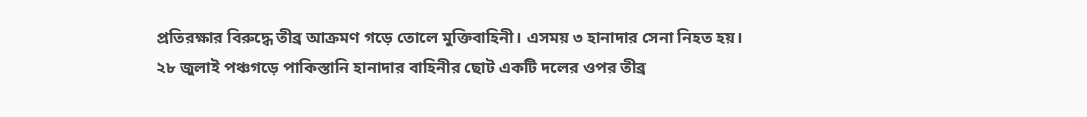প্রতিরক্ষার বিরুদ্ধে তীব্র আক্রমণ গড়ে তোলে মুক্তিবাহিনী। এসময় ৩ হানাদার সেনা নিহত হয়।
২৮ জুলাই পঞ্চগড়ে পাকিস্তানি হানাদার বাহিনীর ছোট একটি দলের ওপর তীব্র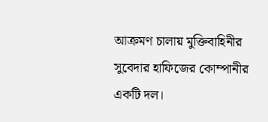আক্রমণ চালায় মুক্তিবাহিনীর সুবেদার হাফিজের কোম্পানীর একটি দল।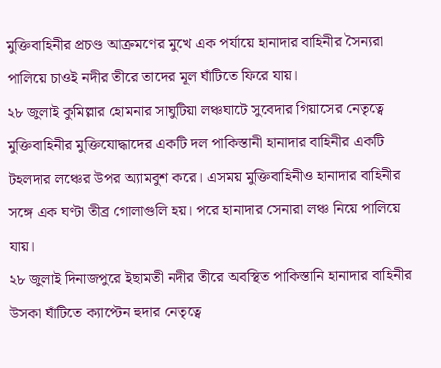মুক্তিবাহিনীর প্রচণ্ড আক্রমণের মুখে এক পর্যায়ে হানাদার বাহিনীর সৈন্যরা পালিয়ে চাওই নদীর তীরে তাদের মূল ঘাঁটিতে ফিরে যায়।
২৮ জুলাই কুমিল্লার হোমনার সাঘুটিয়া লঞ্চঘাটে সুবেদার গিয়াসের নেতৃত্বে মুক্তিবাহিনীর মুক্তিযোদ্ধাদের একটি দল পাকিস্তানী হানাদার বাহিনীর একটি টহলদার লঞ্চের উপর অ্যামবুশ করে। এসময় মুক্তিবাহিনীও হানাদার বাহিনীর সঙ্গে এক ঘণ্টা তীব্র গোলাগুলি হয়। পরে হানাদার সেনারা লঞ্চ নিয়ে পালিয়ে যায়।
২৮ জুলাই দিনাজপুরে ইছামতী নদীর তীরে অবস্থিত পাকিস্তানি হানাদার বাহিনীর উসকা ঘাঁটিতে ক্যাপ্টেন হুদার নেতৃত্বে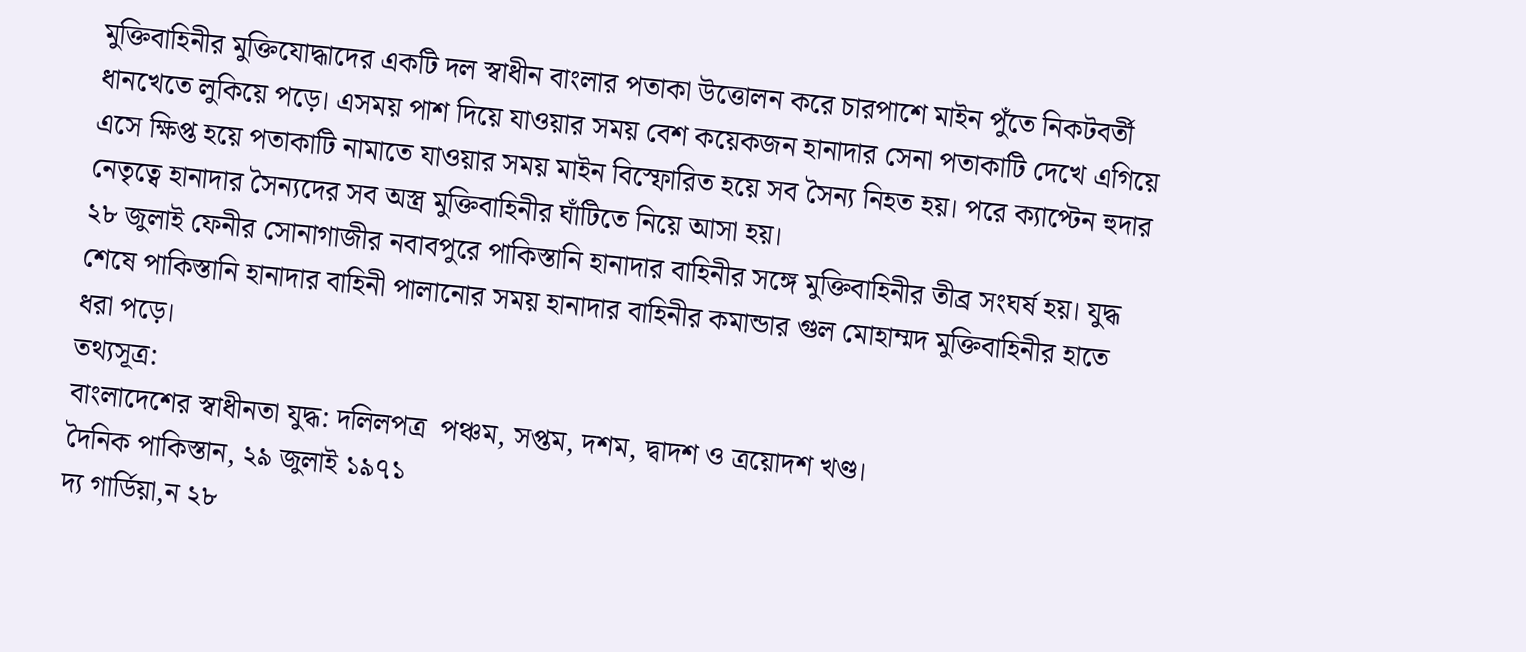মুক্তিবাহিনীর মুক্তিযোদ্ধাদের একটি দল স্বাধীন বাংলার পতাকা উত্তোলন করে চারপাশে মাইন পুঁতে নিকটবর্তী ধানখেতে লুকিয়ে পড়ে। এসময় পাশ দিয়ে যাওয়ার সময় বেশ কয়েকজন হানাদার সেনা পতাকাটি দেখে এগিয়ে এসে ক্ষিপ্ত হয়ে পতাকাটি নামাতে যাওয়ার সময় মাইন বিস্ফোরিত হয়ে সব সৈন্য নিহত হয়। পরে ক্যাপ্টেন হুদার নেতৃত্বে হানাদার সৈন্যদের সব অস্ত্র মুক্তিবাহিনীর ঘাঁটিতে নিয়ে আসা হয়।
২৮ জুলাই ফেনীর সোনাগাজীর নবাবপুরে পাকিস্তানি হানাদার বাহিনীর সঙ্গে মুক্তিবাহিনীর তীব্র সংঘর্ষ হয়। যুদ্ধ শেষে পাকিস্তানি হানাদার বাহিনী পালানোর সময় হানাদার বাহিনীর কমান্ডার গুল মোহাম্মদ মুক্তিবাহিনীর হাতে ধরা পড়ে।
তথ্যসূত্র:
বাংলাদেশের স্বাধীনতা যুদ্ধ: দলিলপত্র  পঞ্চম, সপ্তম, দশম, দ্বাদশ ও ত্রয়োদশ খণ্ড।
দৈনিক পাকিস্তান, ২৯ জুলাই ১৯৭১
দ্য গার্ডিয়া,ন ২৮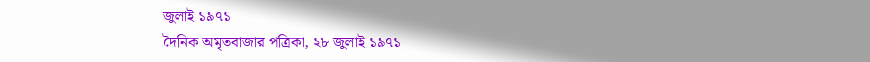জুলাই ১৯৭১
দৈনিক অমৃতবাজার পত্রিকা, ২৮ জুলাই ১৯৭১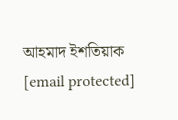আহমাদ ইশতিয়াক
[email protected]